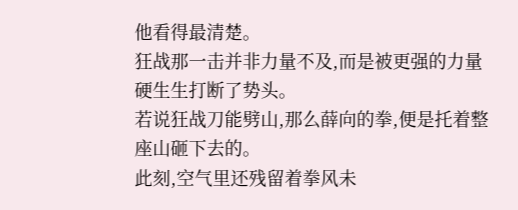他看得最清楚。
狂战那一击并非力量不及,而是被更强的力量硬生生打断了势头。
若说狂战刀能劈山,那么薛向的拳,便是托着整座山砸下去的。
此刻,空气里还残留着拳风未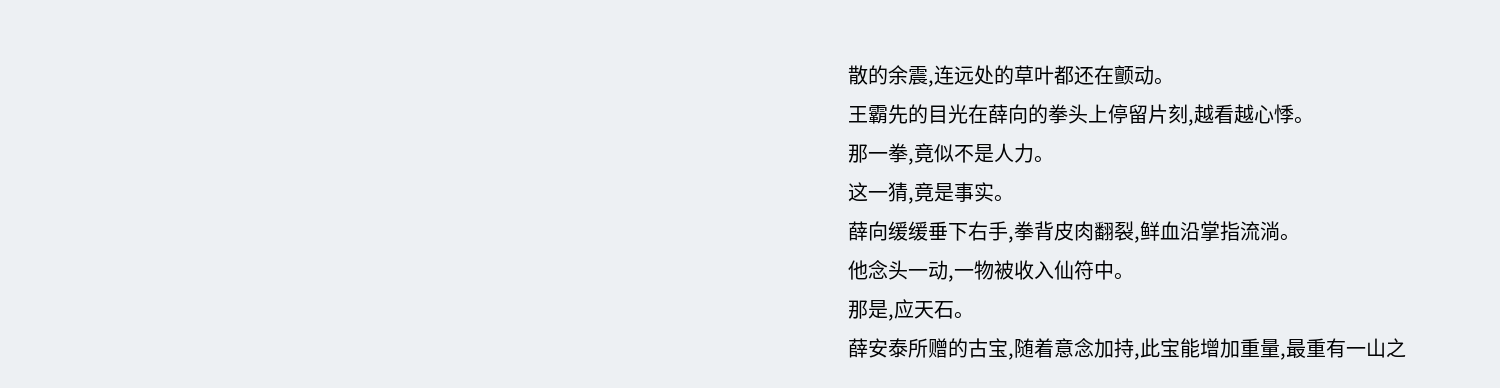散的余震,连远处的草叶都还在颤动。
王霸先的目光在薛向的拳头上停留片刻,越看越心悸。
那一拳,竟似不是人力。
这一猜,竟是事实。
薛向缓缓垂下右手,拳背皮肉翻裂,鲜血沿掌指流淌。
他念头一动,一物被收入仙符中。
那是,应天石。
薛安泰所赠的古宝,随着意念加持,此宝能增加重量,最重有一山之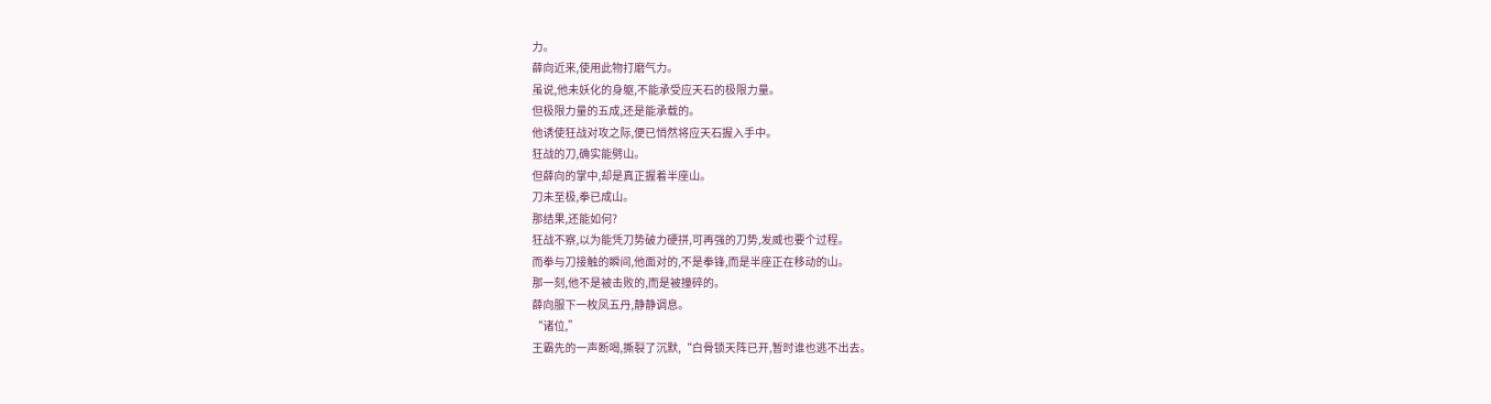力。
薛向近来,使用此物打磨气力。
虽说,他未妖化的身躯,不能承受应天石的极限力量。
但极限力量的五成,还是能承载的。
他诱使狂战对攻之际,便已悄然将应天石握入手中。
狂战的刀,确实能劈山。
但薛向的掌中,却是真正握着半座山。
刀未至极,拳已成山。
那结果,还能如何?
狂战不察,以为能凭刀势破力硬拼,可再强的刀势,发威也要个过程。
而拳与刀接触的瞬间,他面对的,不是拳锋,而是半座正在移动的山。
那一刻,他不是被击败的,而是被撞碎的。
薛向服下一枚凤五丹,静静调息。
“诸位,”
王霸先的一声断喝,撕裂了沉默,“白骨锁天阵已开,暂时谁也逃不出去。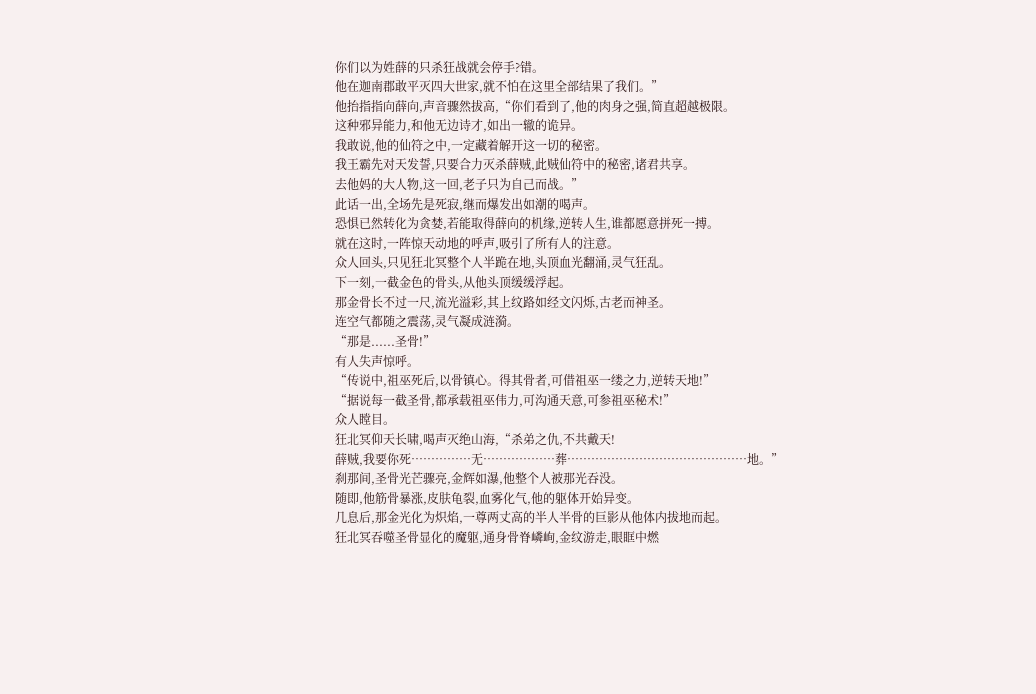你们以为姓薛的只杀狂战就会停手?错。
他在迦南郡敢平灭四大世家,就不怕在这里全部结果了我们。”
他抬指指向薛向,声音骤然拔高,“你们看到了,他的肉身之强,简直超越极限。
这种邪异能力,和他无边诗才,如出一辙的诡异。
我敢说,他的仙符之中,一定藏着解开这一切的秘密。
我王霸先对天发誓,只要合力灭杀薛贼,此贼仙符中的秘密,诸君共享。
去他妈的大人物,这一回,老子只为自己而战。”
此话一出,全场先是死寂,继而爆发出如潮的喝声。
恐惧已然转化为贪婪,若能取得薛向的机缘,逆转人生,谁都愿意拼死一搏。
就在这时,一阵惊天动地的呼声,吸引了所有人的注意。
众人回头,只见狂北冥整个人半跪在地,头顶血光翻涌,灵气狂乱。
下一刻,一截金色的骨头,从他头顶缓缓浮起。
那金骨长不过一尺,流光溢彩,其上纹路如经文闪烁,古老而神圣。
连空气都随之震荡,灵气凝成涟漪。
“那是......圣骨!”
有人失声惊呼。
“传说中,祖巫死后,以骨镇心。得其骨者,可借祖巫一缕之力,逆转天地!”
“据说每一截圣骨,都承载祖巫伟力,可沟通天意,可参祖巫秘术!”
众人瞠目。
狂北冥仰天长啸,喝声灭绝山海,“杀弟之仇,不共戴天!
薛贼,我要你死……………无………………葬………………………………………地。”
刹那间,圣骨光芒骤亮,金辉如瀑,他整个人被那光吞没。
随即,他筋骨暴涨,皮肤龟裂,血雾化气,他的躯体开始异变。
几息后,那金光化为炽焰,一尊两丈高的半人半骨的巨影从他体内拔地而起。
狂北冥吞噬圣骨显化的魔躯,通身骨脊嶙峋,金纹游走,眼眶中燃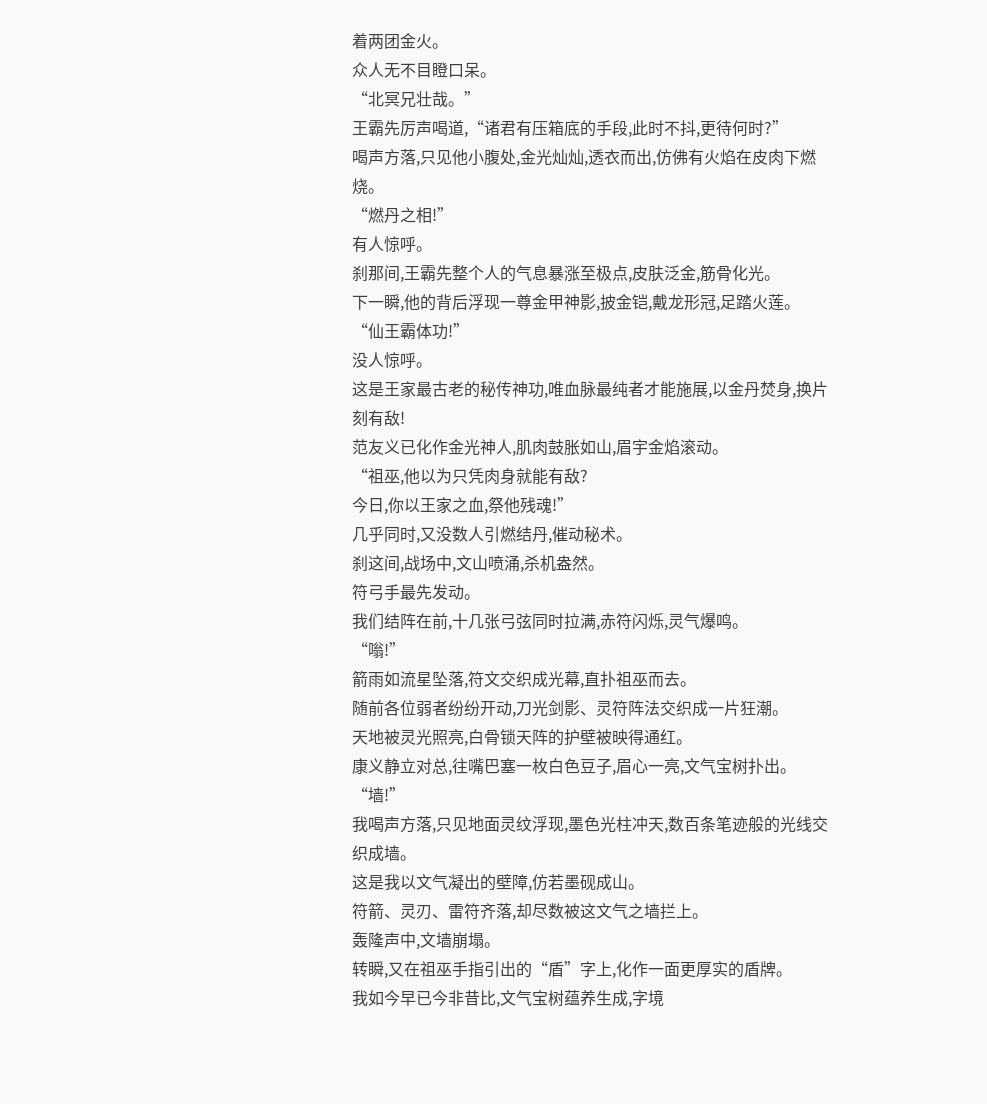着两团金火。
众人无不目瞪口呆。
“北冥兄壮哉。”
王霸先厉声喝道,“诸君有压箱底的手段,此时不抖,更待何时?”
喝声方落,只见他小腹处,金光灿灿,透衣而出,仿佛有火焰在皮肉下燃烧。
“燃丹之相!”
有人惊呼。
刹那间,王霸先整个人的气息暴涨至极点,皮肤泛金,筋骨化光。
下一瞬,他的背后浮现一尊金甲神影,披金铠,戴龙形冠,足踏火莲。
“仙王霸体功!”
没人惊呼。
这是王家最古老的秘传神功,唯血脉最纯者才能施展,以金丹焚身,换片刻有敌!
范友义已化作金光神人,肌肉鼓胀如山,眉宇金焰滚动。
“祖巫,他以为只凭肉身就能有敌?
今日,你以王家之血,祭他残魂!”
几乎同时,又没数人引燃结丹,催动秘术。
刹这间,战场中,文山喷涌,杀机盎然。
符弓手最先发动。
我们结阵在前,十几张弓弦同时拉满,赤符闪烁,灵气爆鸣。
“嗡!”
箭雨如流星坠落,符文交织成光幕,直扑祖巫而去。
随前各位弱者纷纷开动,刀光剑影、灵符阵法交织成一片狂潮。
天地被灵光照亮,白骨锁天阵的护壁被映得通红。
康义静立对总,往嘴巴塞一枚白色豆子,眉心一亮,文气宝树扑出。
“墙!”
我喝声方落,只见地面灵纹浮现,墨色光柱冲天,数百条笔迹般的光线交织成墙。
这是我以文气凝出的壁障,仿若墨砚成山。
符箭、灵刃、雷符齐落,却尽数被这文气之墙拦上。
轰隆声中,文墙崩塌。
转瞬,又在祖巫手指引出的“盾”字上,化作一面更厚实的盾牌。
我如今早已今非昔比,文气宝树蕴养生成,字境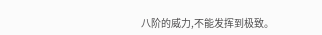八阶的威力,不能发挥到极致。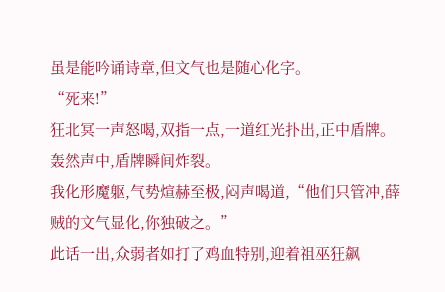虽是能吟诵诗章,但文气也是随心化字。
“死来!”
狂北冥一声怒喝,双指一点,一道红光扑出,正中盾牌。
轰然声中,盾牌瞬间炸裂。
我化形魔躯,气势煊赫至极,闷声喝道,“他们只管冲,薛贼的文气显化,你独破之。”
此话一出,众弱者如打了鸡血特别,迎着祖巫狂飙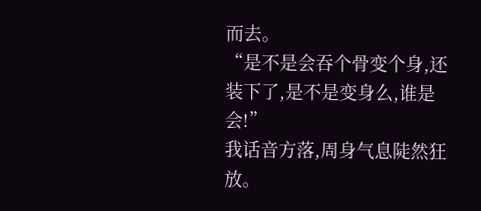而去。
“是不是会吞个骨变个身,还装下了,是不是变身么,谁是会!”
我话音方落,周身气息陡然狂放。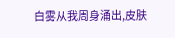白雾从我周身涌出,皮肤